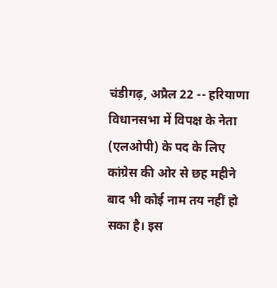चंडीगढ़, अप्रैल 22 -- हरियाणा विधानसभा में विपक्ष के नेता (एलओपी) के पद के लिए कांग्रेस की ओर से छह महीने बाद भी कोई नाम तय नहीं हो सका है। इस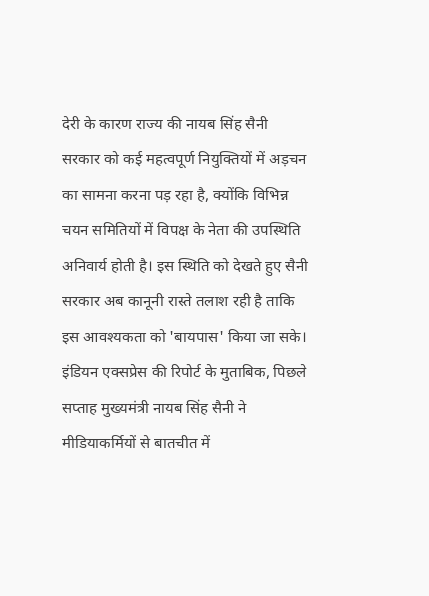देरी के कारण राज्य की नायब सिंह सैनी सरकार को कई महत्वपूर्ण नियुक्तियों में अड़चन का सामना करना पड़ रहा है, क्योंकि विभिन्न चयन समितियों में विपक्ष के नेता की उपस्थिति अनिवार्य होती है। इस स्थिति को देखते हुए सैनी सरकार अब कानूनी रास्ते तलाश रही है ताकि इस आवश्यकता को 'बायपास' किया जा सके। इंडियन एक्सप्रेस की रिपोर्ट के मुताबिक, पिछले सप्ताह मुख्यमंत्री नायब सिंह सैनी ने मीडियाकर्मियों से बातचीत में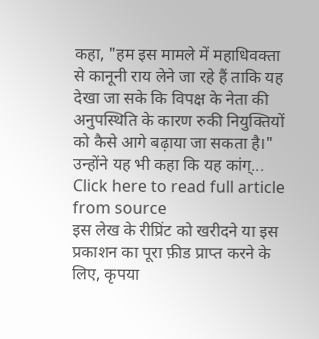कहा, "हम इस मामले में महाधिवक्ता से कानूनी राय लेने जा रहे हैं ताकि यह देखा जा सके कि विपक्ष के नेता की अनुपस्थिति के कारण रुकी नियुक्तियों को कैसे आगे बढ़ाया जा सकता है।" उन्होंने यह भी कहा कि यह कांग्...
Click here to read full article from source
इस लेख के रीप्रिंट को खरीदने या इस प्रकाशन का पूरा फ़ीड प्राप्त करने के लिए, कृपया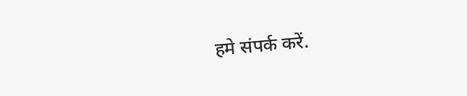हमे संपर्क करें.